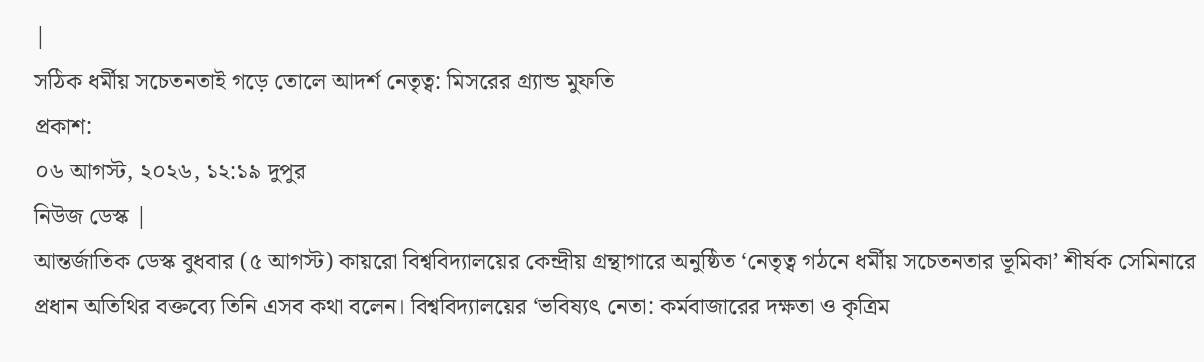|
সঠিক ধর্মীয় সচেতনতাই গড়ে তোলে আদর্শ নেতৃত্ব: মিসরের গ্র্যান্ড মুফতি
প্রকাশ:
০৬ আগস্ট, ২০২৬, ১২:১৯ দুপুর
নিউজ ডেস্ক |
আন্তর্জাতিক ডেস্ক বুধবার (৫ আগস্ট) কায়রো বিশ্ববিদ্যালয়ের কেন্দ্রীয় গ্রন্থাগারে অনুষ্ঠিত ‘নেতৃত্ব গঠনে ধর্মীয় সচেতনতার ভূমিকা’ শীর্ষক সেমিনারে প্রধান অতিথির বক্তব্যে তিনি এসব কথা বলেন। বিশ্ববিদ্যালয়ের ‘ভবিষ্যৎ নেতা: কর্মবাজারের দক্ষতা ও কৃত্রিম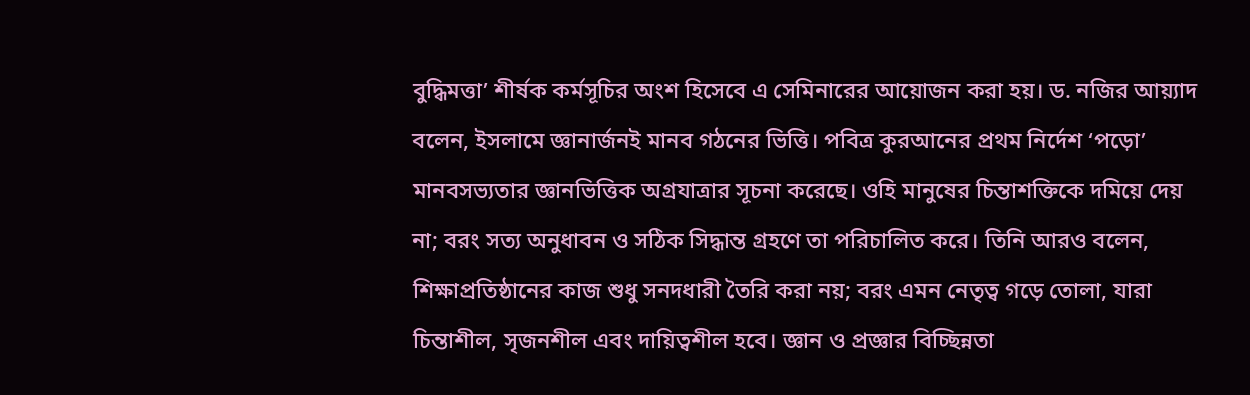বুদ্ধিমত্তা’ শীর্ষক কর্মসূচির অংশ হিসেবে এ সেমিনারের আয়োজন করা হয়। ড. নজির আয়্যাদ বলেন, ইসলামে জ্ঞানার্জনই মানব গঠনের ভিত্তি। পবিত্র কুরআনের প্রথম নির্দেশ ‘পড়ো’ মানবসভ্যতার জ্ঞানভিত্তিক অগ্রযাত্রার সূচনা করেছে। ওহি মানুষের চিন্তাশক্তিকে দমিয়ে দেয় না; বরং সত্য অনুধাবন ও সঠিক সিদ্ধান্ত গ্রহণে তা পরিচালিত করে। তিনি আরও বলেন, শিক্ষাপ্রতিষ্ঠানের কাজ শুধু সনদধারী তৈরি করা নয়; বরং এমন নেতৃত্ব গড়ে তোলা, যারা চিন্তাশীল, সৃজনশীল এবং দায়িত্বশীল হবে। জ্ঞান ও প্রজ্ঞার বিচ্ছিন্নতা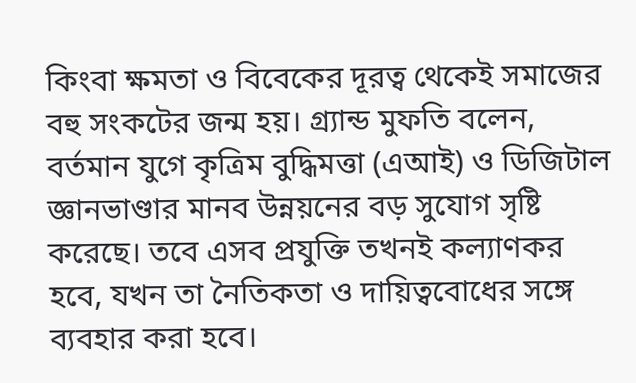কিংবা ক্ষমতা ও বিবেকের দূরত্ব থেকেই সমাজের বহু সংকটের জন্ম হয়। গ্র্যান্ড মুফতি বলেন, বর্তমান যুগে কৃত্রিম বুদ্ধিমত্তা (এআই) ও ডিজিটাল জ্ঞানভাণ্ডার মানব উন্নয়নের বড় সুযোগ সৃষ্টি করেছে। তবে এসব প্রযুক্তি তখনই কল্যাণকর হবে, যখন তা নৈতিকতা ও দায়িত্ববোধের সঙ্গে ব্যবহার করা হবে।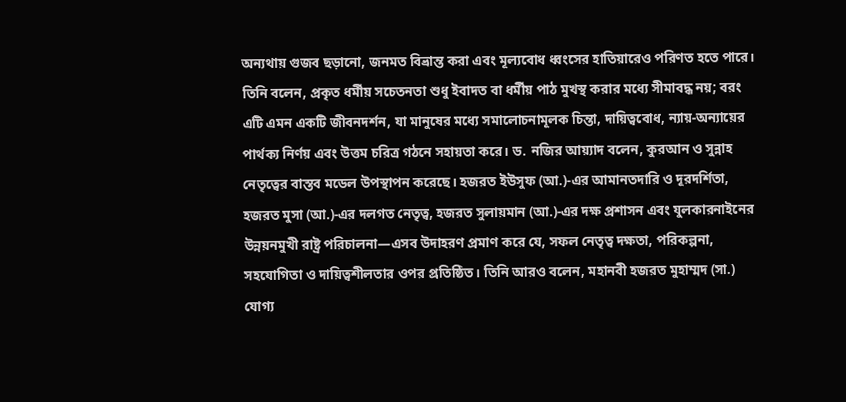অন্যথায় গুজব ছড়ানো, জনমত বিভ্রান্ত করা এবং মূল্যবোধ ধ্বংসের হাতিয়ারেও পরিণত হতে পারে। তিনি বলেন, প্রকৃত ধর্মীয় সচেতনতা শুধু ইবাদত বা ধর্মীয় পাঠ মুখস্থ করার মধ্যে সীমাবদ্ধ নয়; বরং এটি এমন একটি জীবনদর্শন, যা মানুষের মধ্যে সমালোচনামূলক চিন্তা, দায়িত্ববোধ, ন্যায়-অন্যায়ের পার্থক্য নির্ণয় এবং উত্তম চরিত্র গঠনে সহায়তা করে। ড. নজির আয়্যাদ বলেন, কুরআন ও সুন্নাহ নেতৃত্বের বাস্তব মডেল উপস্থাপন করেছে। হজরত ইউসুফ (আ.)-এর আমানতদারি ও দূরদর্শিতা, হজরত মুসা (আ.)-এর দলগত নেতৃত্ব, হজরত সুলায়মান (আ.)-এর দক্ষ প্রশাসন এবং যুলকারনাইনের উন্নয়নমুখী রাষ্ট্র পরিচালনা—এসব উদাহরণ প্রমাণ করে যে, সফল নেতৃত্ব দক্ষতা, পরিকল্পনা, সহযোগিতা ও দায়িত্বশীলতার ওপর প্রতিষ্ঠিত। তিনি আরও বলেন, মহানবী হজরত মুহাম্মদ (সা.) যোগ্য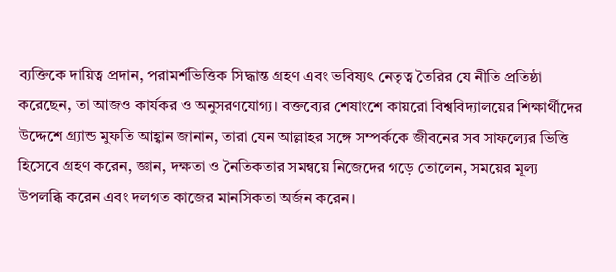ব্যক্তিকে দায়িত্ব প্রদান, পরামর্শভিত্তিক সিদ্ধান্ত গ্রহণ এবং ভবিষ্যৎ নেতৃত্ব তৈরির যে নীতি প্রতিষ্ঠা করেছেন, তা আজও কার্যকর ও অনুসরণযোগ্য। বক্তব্যের শেষাংশে কায়রো বিশ্ববিদ্যালয়ের শিক্ষার্থীদের উদ্দেশে গ্র্যান্ড মুফতি আহ্বান জানান, তারা যেন আল্লাহর সঙ্গে সম্পর্ককে জীবনের সব সাফল্যের ভিত্তি হিসেবে গ্রহণ করেন, জ্ঞান, দক্ষতা ও নৈতিকতার সমন্বয়ে নিজেদের গড়ে তোলেন, সময়ের মূল্য উপলব্ধি করেন এবং দলগত কাজের মানসিকতা অর্জন করেন।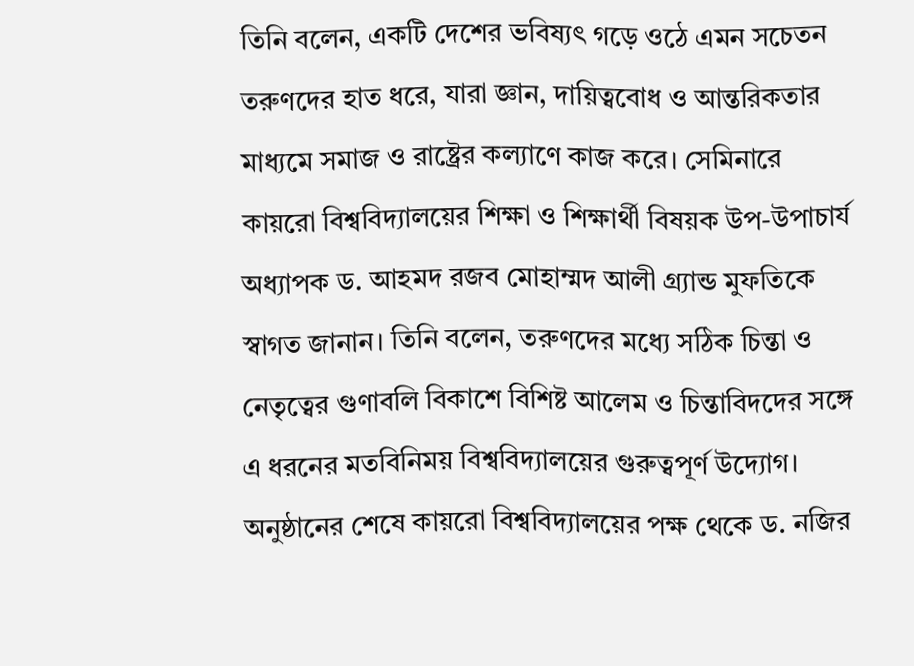তিনি বলেন, একটি দেশের ভবিষ্যৎ গড়ে ওঠে এমন সচেতন তরুণদের হাত ধরে, যারা জ্ঞান, দায়িত্ববোধ ও আন্তরিকতার মাধ্যমে সমাজ ও রাষ্ট্রের কল্যাণে কাজ করে। সেমিনারে কায়রো বিশ্ববিদ্যালয়ের শিক্ষা ও শিক্ষার্থী বিষয়ক উপ-উপাচার্য অধ্যাপক ড. আহমদ রজব মোহাম্মদ আলী গ্র্যান্ড মুফতিকে স্বাগত জানান। তিনি বলেন, তরুণদের মধ্যে সঠিক চিন্তা ও নেতৃত্বের গুণাবলি বিকাশে বিশিষ্ট আলেম ও চিন্তাবিদদের সঙ্গে এ ধরনের মতবিনিময় বিশ্ববিদ্যালয়ের গুরুত্বপূর্ণ উদ্যোগ। অনুষ্ঠানের শেষে কায়রো বিশ্ববিদ্যালয়ের পক্ষ থেকে ড. নজির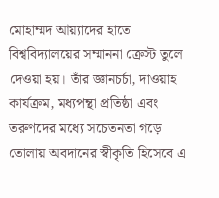মোহাম্মদ আয়্যাদের হাতে বিশ্ববিদ্যালয়ের সম্মাননা ক্রেস্ট তুলে দেওয়া হয়। তাঁর জ্ঞানচর্চা, দাওয়াহ কার্যক্রম, মধ্যপন্থা প্রতিষ্ঠা এবং তরুণদের মধ্যে সচেতনতা গড়ে তোলায় অবদানের স্বীকৃতি হিসেবে এ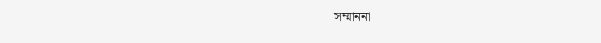সম্মাননা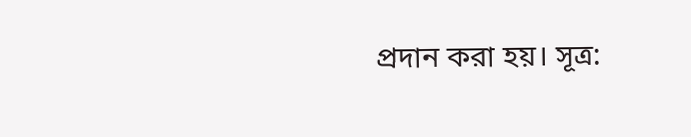প্রদান করা হয়। সূত্র: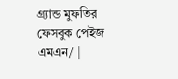গ্র্যান্ড মুফতির ফেসবুক পেইজ এমএন/ |